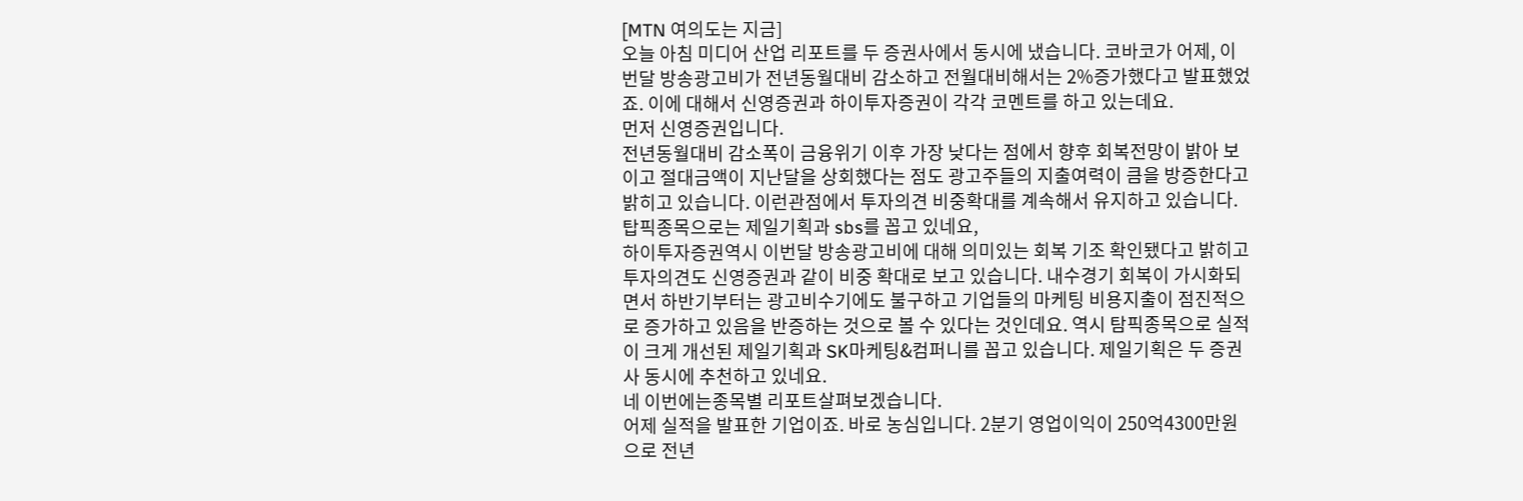[MTN 여의도는 지금]
오늘 아침 미디어 산업 리포트를 두 증권사에서 동시에 냈습니다. 코바코가 어제, 이번달 방송광고비가 전년동월대비 감소하고 전월대비해서는 2%증가했다고 발표했었죠. 이에 대해서 신영증권과 하이투자증권이 각각 코멘트를 하고 있는데요.
먼저 신영증권입니다.
전년동월대비 감소폭이 금융위기 이후 가장 낮다는 점에서 향후 회복전망이 밝아 보이고 절대금액이 지난달을 상회했다는 점도 광고주들의 지출여력이 큼을 방증한다고 밝히고 있습니다. 이런관점에서 투자의견 비중확대를 계속해서 유지하고 있습니다.탑픽종목으로는 제일기획과 sbs를 꼽고 있네요,
하이투자증권역시 이번달 방송광고비에 대해 의미있는 회복 기조 확인됐다고 밝히고 투자의견도 신영증권과 같이 비중 확대로 보고 있습니다. 내수경기 회복이 가시화되면서 하반기부터는 광고비수기에도 불구하고 기업들의 마케팅 비용지출이 점진적으로 증가하고 있음을 반증하는 것으로 볼 수 있다는 것인데요. 역시 탐픽종목으로 실적이 크게 개선된 제일기획과 SK마케팅&컴퍼니를 꼽고 있습니다. 제일기획은 두 증권사 동시에 추천하고 있네요.
네 이번에는종목별 리포트살펴보겠습니다.
어제 실적을 발표한 기업이죠. 바로 농심입니다. 2분기 영업이익이 250억4300만원으로 전년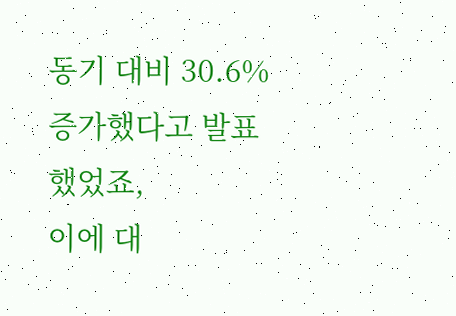동기 대비 30.6% 증가했다고 발표했었죠,
이에 대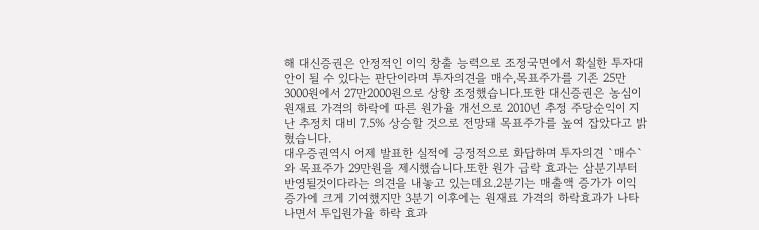해 대신증권은 안정적인 이익 창출 능력으로 조정국면에서 확실한 투자대안이 될 수 있다는 판단이라며 투자의견을 매수,목표주가를 기존 25만3000원에서 27만2000원으로 상향 조정했습니다.또한 대신증권은 농심이 원재료 가격의 하락에 따른 원가율 개선으로 2010년 추정 주당순익이 지난 추정치 대비 7.5% 상승할 것으로 전망돼 목표주가를 높여 잡았다고 밝혔습니다.
대우증권역시 어제 발표한 실적에 긍정적으로 화답하며 투자의견 `매수`와 목표주가 29만원을 제시했습니다.또한 원가 급락 효과는 삼분기부터 반영될것이다라는 의견을 내놓고 있는데요.2분기는 매출액 증가가 이익 증가에 크게 기여했지만 3분기 이후에는 원재료 가격의 하락효과가 나타나면서 투입원가율 하락 효과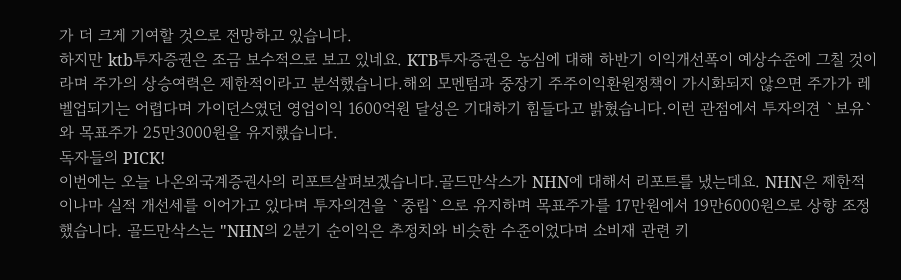가 더 크게 기여할 것으로 전망하고 있습니다.
하지만 ktb투자증권은 조금 보수적으로 보고 있네요. KTB투자증권은 농심에 대해 하반기 이익개선폭이 예상수준에 그칠 것이라며 주가의 상승여력은 제한적이라고 분석했습니다.해외 모멘텀과 중장기 주주이익환원정책이 가시화되지 않으면 주가가 레벨업되기는 어렵다며 가이던스였던 영업이익 1600억원 달성은 기대하기 힘들다고 밝혔습니다.이런 관점에서 투자의견 `보유`와 목표주가 25만3000원을 유지했습니다.
독자들의 PICK!
이번에는 오늘 나온외국계증권사의 리포트살펴보겠습니다.골드만삭스가 NHN에 대해서 리포트를 냈는데요. NHN은 제한적이나마 실적 개선세를 이어가고 있다며 투자의견을 `중립`으로 유지하며 목표주가를 17만원에서 19만6000원으로 상향 조정했습니다. 골드만삭스는 "NHN의 2분기 순이익은 추정치와 비슷한 수준이었다며 소비재 관련 키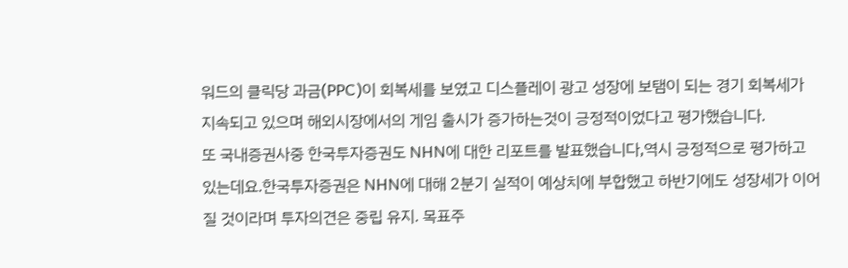워드의 클릭당 과금(PPC)이 회복세를 보였고 디스플레이 광고 성장에 보탬이 되는 경기 회복세가 지속되고 있으며 해외시장에서의 게임 출시가 증가하는것이 긍정적이었다고 평가했습니다.
또 국내증권사중 한국투자증권도 NHN에 대한 리포트를 발표했습니다,역시 긍정적으로 평가하고 있는데요.한국투자증권은 NHN에 대해 2분기 실적이 예상치에 부합했고 하반기에도 성장세가 이어질 것이라며 투자의견은 중립 유지. 목표주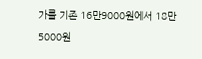가를 기존 16만9000원에서 18만5000원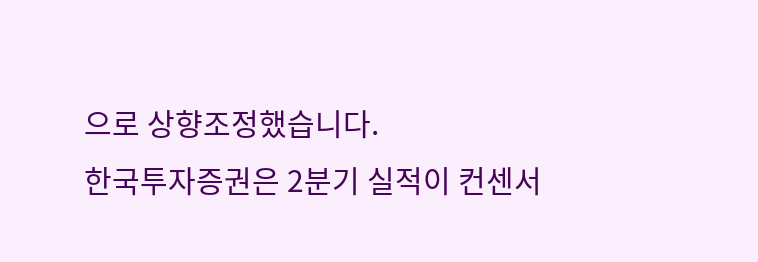으로 상향조정했습니다.
한국투자증권은 2분기 실적이 컨센서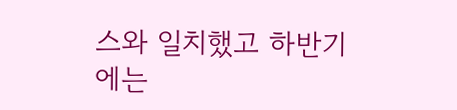스와 일치했고 하반기에는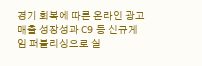경기 회복에 따른 온라인 광고 매출 성장성과 C9 등 신규게임 퍼블리싱으로 실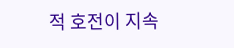적 호전이 지속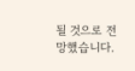될 것으로 전망했습니다.